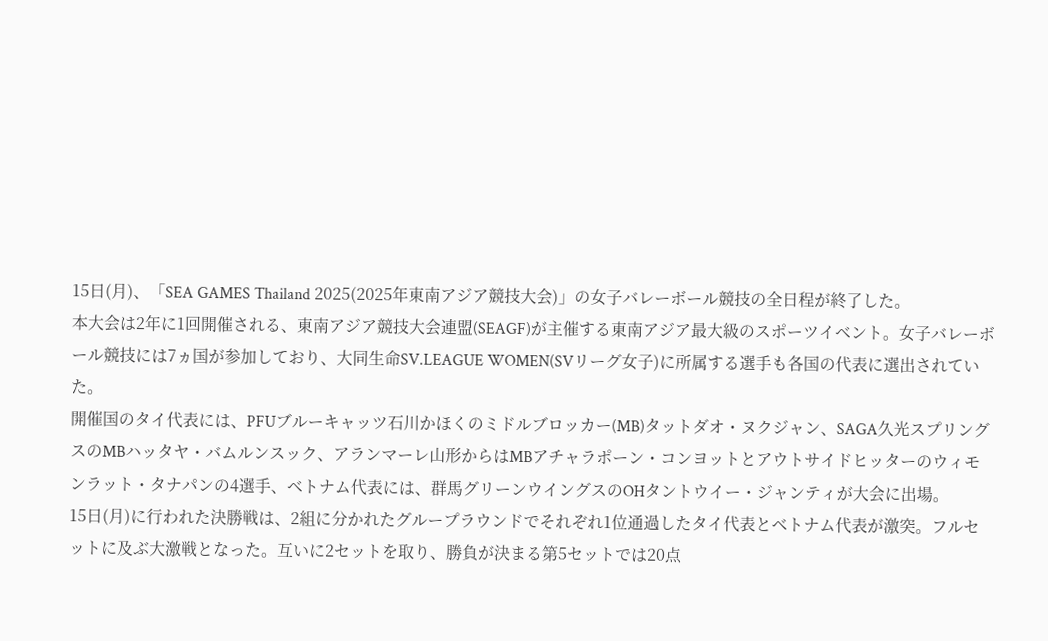15日(月)、「SEA GAMES Thailand 2025(2025年東南アジア競技大会)」の女子バレーボール競技の全日程が終了した。
本大会は2年に1回開催される、東南アジア競技大会連盟(SEAGF)が主催する東南アジア最大級のスポーツイベント。女子バレーボール競技には7ヵ国が参加しており、大同生命SV.LEAGUE WOMEN(SVリーグ女子)に所属する選手も各国の代表に選出されていた。
開催国のタイ代表には、PFUブルーキャッツ石川かほくのミドルブロッカー(MB)タットダオ・ヌクジャン、SAGA久光スプリングスのMBハッタヤ・バムルンスック、アランマーレ山形からはMBアチャラポーン・コンヨットとアウトサイドヒッターのウィモンラット・タナパンの4選手、ベトナム代表には、群馬グリーンウイングスのOHタントウイー・ジャンティが大会に出場。
15日(月)に行われた決勝戦は、2組に分かれたグループラウンドでそれぞれ1位通過したタイ代表とベトナム代表が激突。フルセットに及ぶ大激戦となった。互いに2セットを取り、勝負が決まる第5セットでは20点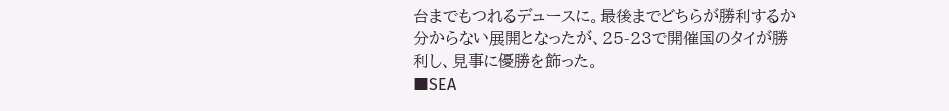台までもつれるデュースに。最後までどちらが勝利するか分からない展開となったが、25-23で開催国のタイが勝利し、見事に優勝を飾った。
■SEA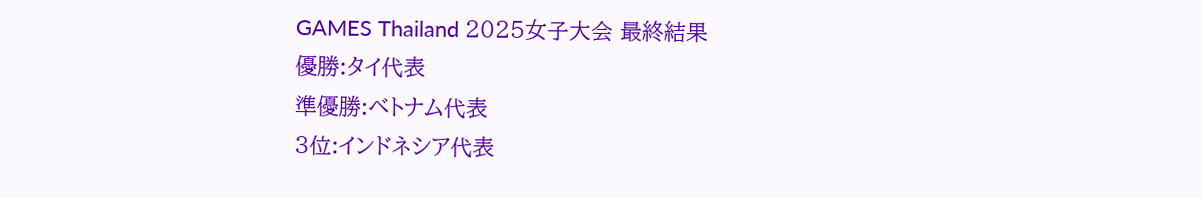GAMES Thailand 2025女子大会 最終結果
優勝:タイ代表
準優勝:ベトナム代表
3位:インドネシア代表